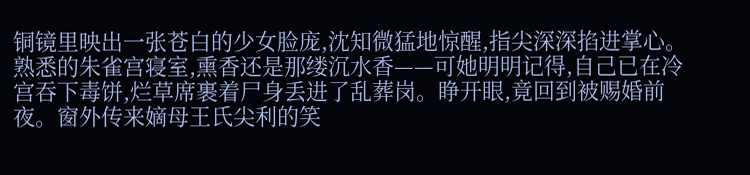铜镜里映出一张苍白的少女脸庞,沈知微猛地惊醒,指尖深深掐进掌心。熟悉的朱雀宫寝室,熏香还是那缕沉水香——可她明明记得,自己已在冷宫吞下毒饼,烂草席裹着尸身丢进了乱葬岗。睁开眼,竟回到被赐婚前夜。窗外传来嫡母王氏尖利的笑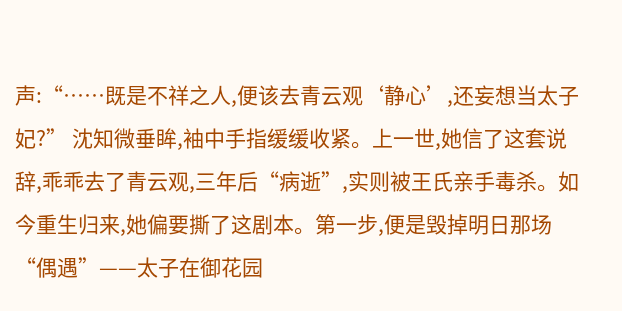声:“……既是不祥之人,便该去青云观‘静心’,还妄想当太子妃?” 沈知微垂眸,袖中手指缓缓收紧。上一世,她信了这套说辞,乖乖去了青云观,三年后“病逝”,实则被王氏亲手毒杀。如今重生归来,她偏要撕了这剧本。第一步,便是毁掉明日那场“偶遇”——太子在御花园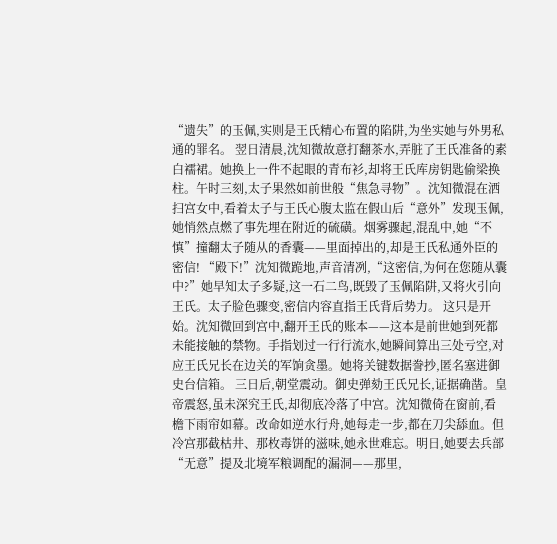“遗失”的玉佩,实则是王氏精心布置的陷阱,为坐实她与外男私通的罪名。 翌日清晨,沈知微故意打翻茶水,弄脏了王氏准备的素白襦裙。她换上一件不起眼的青布衫,却将王氏库房钥匙偷梁换柱。午时三刻,太子果然如前世般“焦急寻物”。沈知微混在洒扫宫女中,看着太子与王氏心腹太监在假山后“意外”发现玉佩,她悄然点燃了事先埋在附近的硫磺。烟雾骤起,混乱中,她“不慎”撞翻太子随从的香囊——里面掉出的,却是王氏私通外臣的密信! “殿下!”沈知微跪地,声音清冽,“这密信,为何在您随从囊中?”她早知太子多疑,这一石二鸟,既毁了玉佩陷阱,又将火引向王氏。太子脸色骤变,密信内容直指王氏背后势力。 这只是开始。沈知微回到宫中,翻开王氏的账本——这本是前世她到死都未能接触的禁物。手指划过一行行流水,她瞬间算出三处亏空,对应王氏兄长在边关的军饷贪墨。她将关键数据誊抄,匿名塞进御史台信箱。 三日后,朝堂震动。御史弹劾王氏兄长,证据确凿。皇帝震怒,虽未深究王氏,却彻底冷落了中宫。沈知微倚在窗前,看檐下雨帘如幕。改命如逆水行舟,她每走一步,都在刀尖舔血。但冷宫那截枯井、那枚毒饼的滋味,她永世难忘。明日,她要去兵部“无意”提及北境军粮调配的漏洞——那里,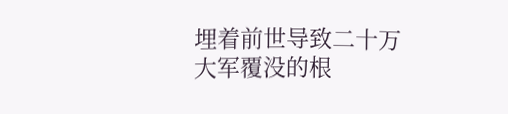埋着前世导致二十万大军覆没的根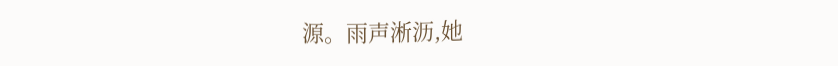源。雨声淅沥,她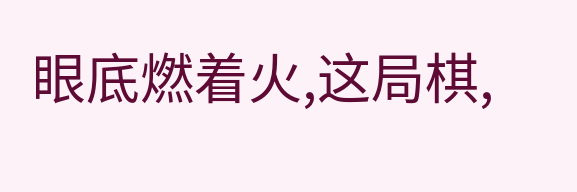眼底燃着火,这局棋,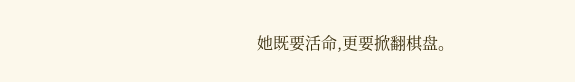她既要活命,更要掀翻棋盘。